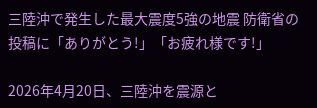三陸沖で発生した最大震度5強の地震 防衛省の投稿に「ありがとう!」「お疲れ様です!」

2026年4月20日、三陸沖を震源と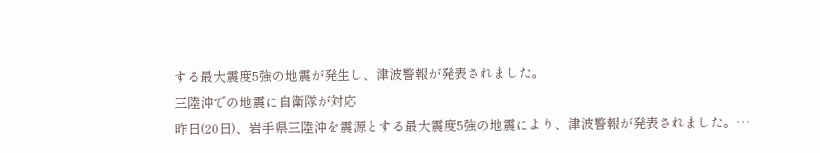する最大震度5強の地震が発生し、津波警報が発表されました。
三陸沖での地震に自衛隊が対応
昨日(20日)、岩手県三陸沖を震源とする最大震度5強の地震により、津波警報が発表されました。…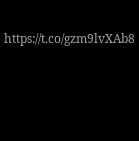https://t.co/gzm9lvXAb8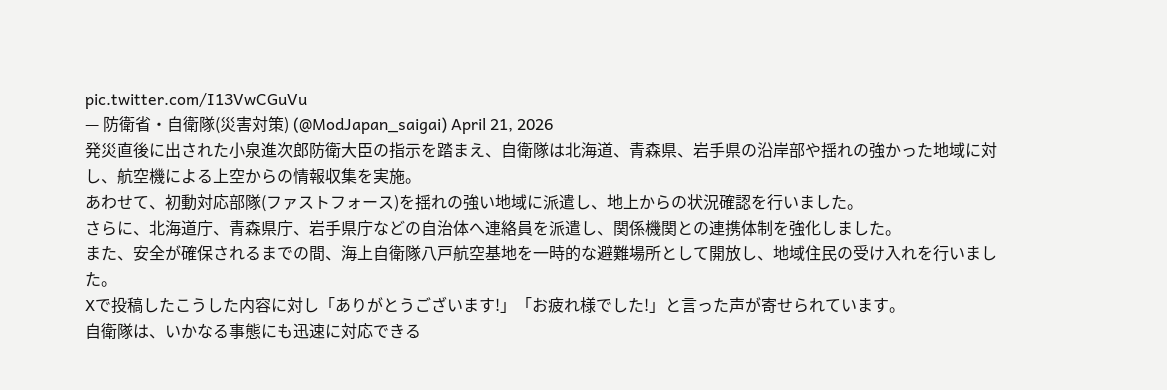pic.twitter.com/I13VwCGuVu
— 防衛省・自衛隊(災害対策) (@ModJapan_saigai) April 21, 2026
発災直後に出された小泉進次郎防衛大臣の指示を踏まえ、自衛隊は北海道、青森県、岩手県の沿岸部や揺れの強かった地域に対し、航空機による上空からの情報収集を実施。
あわせて、初動対応部隊(ファストフォース)を揺れの強い地域に派遣し、地上からの状況確認を行いました。
さらに、北海道庁、青森県庁、岩手県庁などの自治体へ連絡員を派遣し、関係機関との連携体制を強化しました。
また、安全が確保されるまでの間、海上自衛隊八戸航空基地を一時的な避難場所として開放し、地域住民の受け入れを行いました。
Xで投稿したこうした内容に対し「ありがとうございます!」「お疲れ様でした!」と言った声が寄せられています。
自衛隊は、いかなる事態にも迅速に対応できる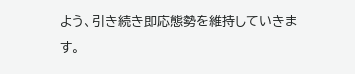よう、引き続き即応態勢を維持していきます。